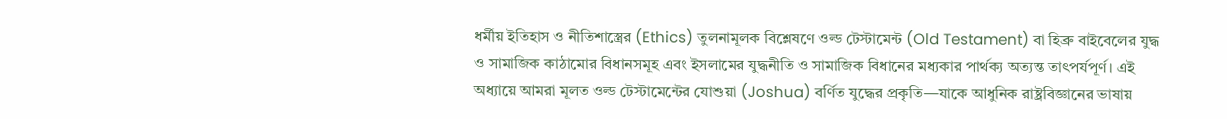ধর্মীয় ইতিহাস ও নীতিশাস্ত্রের (Ethics) তুলনামূলক বিশ্লেষণে ওল্ড টেস্টামেন্ট (Old Testament) বা হিব্রু বাইবেলের যুদ্ধ ও সামাজিক কাঠামোর বিধানসমূহ এবং ইসলামের যুদ্ধনীতি ও সামাজিক বিধানের মধ্যকার পার্থক্য অত্যন্ত তাৎপর্যপূর্ণ। এই অধ্যায়ে আমরা মূলত ওল্ড টেস্টামেন্টের যোশুয়া (Joshua) বর্ণিত যুদ্ধের প্রকৃতি—যাকে আধুনিক রাষ্ট্রবিজ্ঞানের ভাষায়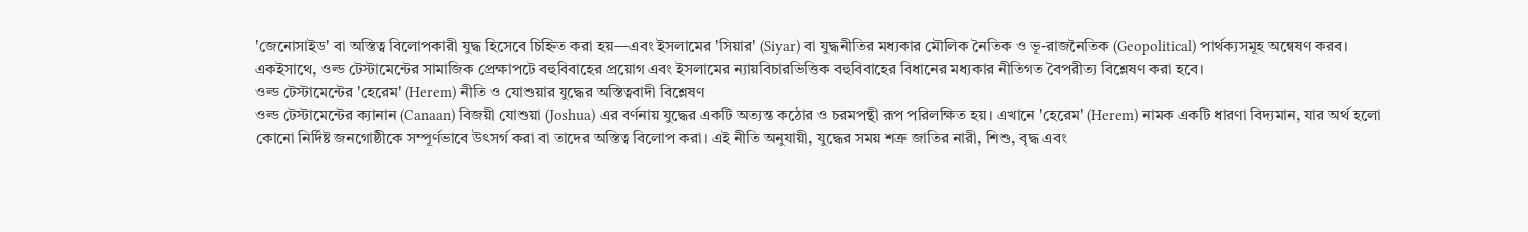'জেনোসাইড' বা অস্তিত্ব বিলোপকারী যুদ্ধ হিসেবে চিহ্নিত করা হয়—এবং ইসলামের 'সিয়ার' (Siyar) বা যুদ্ধনীতির মধ্যকার মৌলিক নৈতিক ও ভূ-রাজনৈতিক (Geopolitical) পার্থক্যসমূহ অন্বেষণ করব। একইসাথে, ওল্ড টেস্টামেন্টের সামাজিক প্রেক্ষাপটে বহুবিবাহের প্রয়োগ এবং ইসলামের ন্যায়বিচারভিত্তিক বহুবিবাহের বিধানের মধ্যকার নীতিগত বৈপরীত্য বিশ্লেষণ করা হবে।
ওল্ড টেস্টামেন্টের 'হেরেম' (Herem) নীতি ও যোশুয়ার যুদ্ধের অস্তিত্ববাদী বিশ্লেষণ
ওল্ড টেস্টামেন্টের ক্যানান (Canaan) বিজয়ী যোশুয়া (Joshua) এর বর্ণনায় যুদ্ধের একটি অত্যন্ত কঠোর ও চরমপন্থী রূপ পরিলক্ষিত হয়। এখানে 'হেরেম' (Herem) নামক একটি ধারণা বিদ্যমান, যার অর্থ হলো কোনো নির্দিষ্ট জনগোষ্ঠীকে সম্পূর্ণভাবে উৎসর্গ করা বা তাদের অস্তিত্ব বিলোপ করা। এই নীতি অনুযায়ী, যুদ্ধের সময় শত্রু জাতির নারী, শিশু, বৃদ্ধ এবং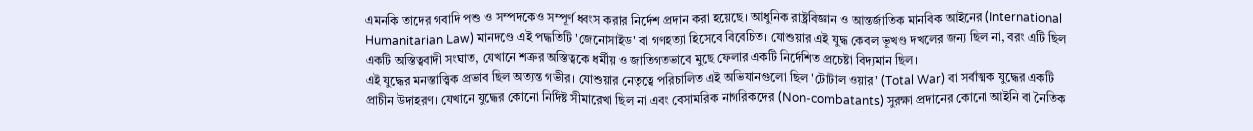এমনকি তাদের গবাদি পশু ও সম্পদকেও সম্পূর্ণ ধ্বংস করার নির্দেশ প্রদান করা হয়েছে। আধুনিক রাষ্ট্রবিজ্ঞান ও আন্তর্জাতিক মানবিক আইনের (International Humanitarian Law) মানদণ্ডে এই পদ্ধতিটি 'জেনোসাইড' বা গণহত্যা হিসেবে বিবেচিত। যোশুয়ার এই যুদ্ধ কেবল ভূখণ্ড দখলের জন্য ছিল না, বরং এটি ছিল একটি অস্তিত্ববাদী সংঘাত, যেখানে শত্রুর অস্তিত্বকে ধর্মীয় ও জাতিগতভাবে মুছে ফেলার একটি নির্দেশিত প্রচেষ্টা বিদ্যমান ছিল।
এই যুদ্ধের মনস্তাত্ত্বিক প্রভাব ছিল অত্যন্ত গভীর। যোশুয়ার নেতৃত্বে পরিচালিত এই অভিযানগুলো ছিল 'টোটাল ওয়ার' (Total War) বা সর্বাত্মক যুদ্ধের একটি প্রাচীন উদাহরণ। যেখানে যুদ্ধের কোনো নির্দিষ্ট সীমারেখা ছিল না এবং বেসামরিক নাগরিকদের (Non-combatants) সুরক্ষা প্রদানের কোনো আইনি বা নৈতিক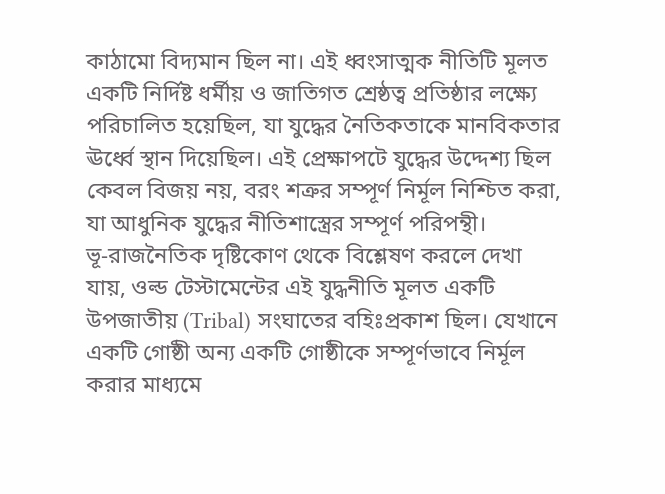কাঠামো বিদ্যমান ছিল না। এই ধ্বংসাত্মক নীতিটি মূলত একটি নির্দিষ্ট ধর্মীয় ও জাতিগত শ্রেষ্ঠত্ব প্রতিষ্ঠার লক্ষ্যে পরিচালিত হয়েছিল, যা যুদ্ধের নৈতিকতাকে মানবিকতার ঊর্ধ্বে স্থান দিয়েছিল। এই প্রেক্ষাপটে যুদ্ধের উদ্দেশ্য ছিল কেবল বিজয় নয়, বরং শত্রুর সম্পূর্ণ নির্মূল নিশ্চিত করা, যা আধুনিক যুদ্ধের নীতিশাস্ত্রের সম্পূর্ণ পরিপন্থী।
ভূ-রাজনৈতিক দৃষ্টিকোণ থেকে বিশ্লেষণ করলে দেখা যায়, ওল্ড টেস্টামেন্টের এই যুদ্ধনীতি মূলত একটি উপজাতীয় (Tribal) সংঘাতের বহিঃপ্রকাশ ছিল। যেখানে একটি গোষ্ঠী অন্য একটি গোষ্ঠীকে সম্পূর্ণভাবে নির্মূল করার মাধ্যমে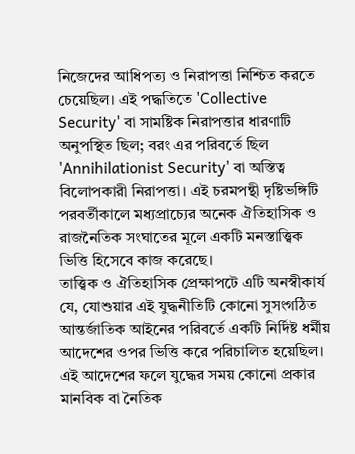নিজেদের আধিপত্য ও নিরাপত্তা নিশ্চিত করতে চেয়েছিল। এই পদ্ধতিতে 'Collective Security' বা সামষ্টিক নিরাপত্তার ধারণাটি অনুপস্থিত ছিল; বরং এর পরিবর্তে ছিল 'Annihilationist Security' বা অস্তিত্ব বিলোপকারী নিরাপত্তা। এই চরমপন্থী দৃষ্টিভঙ্গিটি পরবর্তীকালে মধ্যপ্রাচ্যের অনেক ঐতিহাসিক ও রাজনৈতিক সংঘাতের মূলে একটি মনস্তাত্ত্বিক ভিত্তি হিসেবে কাজ করেছে।
তাত্ত্বিক ও ঐতিহাসিক প্রেক্ষাপটে এটি অনস্বীকার্য যে, যোশুয়ার এই যুদ্ধনীতিটি কোনো সুসংগঠিত আন্তর্জাতিক আইনের পরিবর্তে একটি নির্দিষ্ট ধর্মীয় আদেশের ওপর ভিত্তি করে পরিচালিত হয়েছিল। এই আদেশের ফলে যুদ্ধের সময় কোনো প্রকার মানবিক বা নৈতিক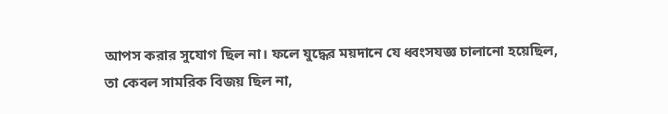আপস করার সুযোগ ছিল না। ফলে যুদ্ধের ময়দানে যে ধ্বংসযজ্ঞ চালানো হয়েছিল, তা কেবল সামরিক বিজয় ছিল না,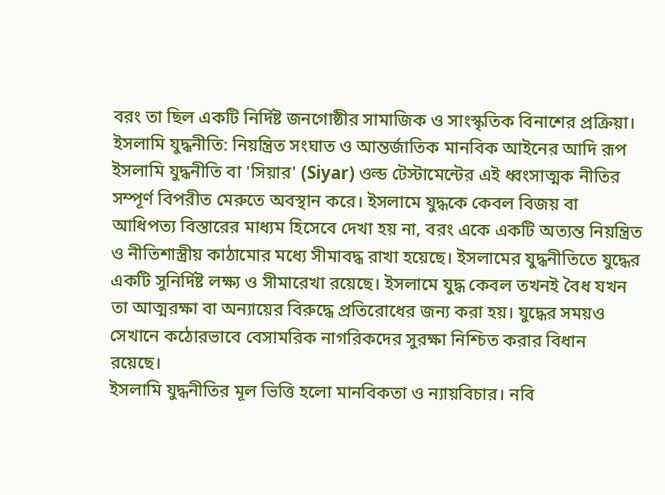বরং তা ছিল একটি নির্দিষ্ট জনগোষ্ঠীর সামাজিক ও সাংস্কৃতিক বিনাশের প্রক্রিয়া।
ইসলামি যুদ্ধনীতি: নিয়ন্ত্রিত সংঘাত ও আন্তর্জাতিক মানবিক আইনের আদি রূপ
ইসলামি যুদ্ধনীতি বা 'সিয়ার' (Siyar) ওল্ড টেস্টামেন্টের এই ধ্বংসাত্মক নীতির সম্পূর্ণ বিপরীত মেরুতে অবস্থান করে। ইসলামে যুদ্ধকে কেবল বিজয় বা আধিপত্য বিস্তারের মাধ্যম হিসেবে দেখা হয় না, বরং একে একটি অত্যন্ত নিয়ন্ত্রিত ও নীতিশাস্ত্রীয় কাঠামোর মধ্যে সীমাবদ্ধ রাখা হয়েছে। ইসলামের যুদ্ধনীতিতে যুদ্ধের একটি সুনির্দিষ্ট লক্ষ্য ও সীমারেখা রয়েছে। ইসলামে যুদ্ধ কেবল তখনই বৈধ যখন তা আত্মরক্ষা বা অন্যায়ের বিরুদ্ধে প্রতিরোধের জন্য করা হয়। যুদ্ধের সময়ও সেখানে কঠোরভাবে বেসামরিক নাগরিকদের সুরক্ষা নিশ্চিত করার বিধান রয়েছে।
ইসলামি যুদ্ধনীতির মূল ভিত্তি হলো মানবিকতা ও ন্যায়বিচার। নবি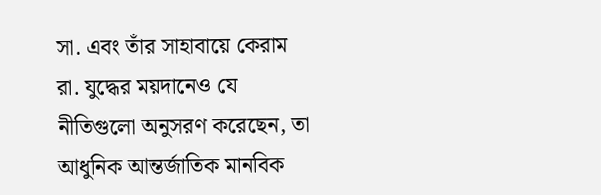সা. এবং তাঁর সাহাবায়ে কেরাম রা. যুদ্ধের ময়দানেও যে নীতিগুলো অনুসরণ করেছেন, তা আধুনিক আন্তর্জাতিক মানবিক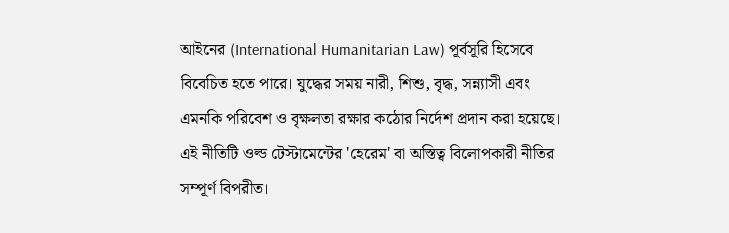আইনের (International Humanitarian Law) পূর্বসূরি হিসেবে বিবেচিত হতে পারে। যুদ্ধের সময় নারী, শিশু, বৃদ্ধ, সন্ন্যাসী এবং এমনকি পরিবেশ ও বৃক্ষলতা রক্ষার কঠোর নির্দেশ প্রদান করা হয়েছে। এই নীতিটি ওল্ড টেস্টামেন্টের 'হেরেম' বা অস্তিত্ব বিলোপকারী নীতির সম্পূর্ণ বিপরীত।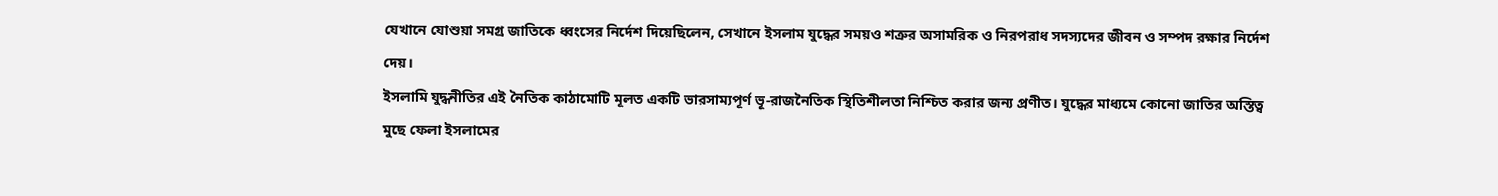যেখানে যোশুয়া সমগ্র জাতিকে ধ্বংসের নির্দেশ দিয়েছিলেন, সেখানে ইসলাম যুদ্ধের সময়ও শত্রুর অসামরিক ও নিরপরাধ সদস্যদের জীবন ও সম্পদ রক্ষার নির্দেশ দেয়।
ইসলামি যুদ্ধনীতির এই নৈতিক কাঠামোটি মূলত একটি ভারসাম্যপূর্ণ ভূ-রাজনৈতিক স্থিতিশীলতা নিশ্চিত করার জন্য প্রণীত। যুদ্ধের মাধ্যমে কোনো জাতির অস্তিত্ব মুছে ফেলা ইসলামের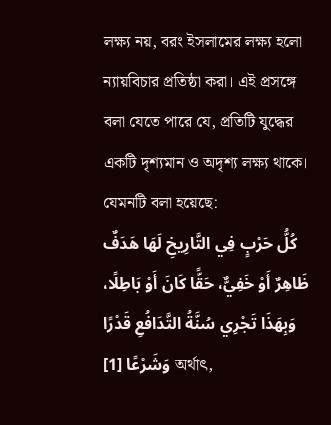লক্ষ্য নয়, বরং ইসলামের লক্ষ্য হলো ন্যায়বিচার প্রতিষ্ঠা করা। এই প্রসঙ্গে বলা যেতে পারে যে, প্রতিটি যুদ্ধের একটি দৃশ্যমান ও অদৃশ্য লক্ষ্য থাকে। যেমনটি বলা হয়েছে:
كُلُّ حَرْبٍ فِي التَّارِيخِ لَهَا هَدَفٌ ظَاهِرٌ أَوْ خَفِيٌّ، حَقًّا كَانَ أَوْ بَاطِلًا، وَبِهَذَا تَجْرِي سُنَّةُ التَّدَافُعِ قَدْرًا وَشَرْعًا [1] অর্থাৎ,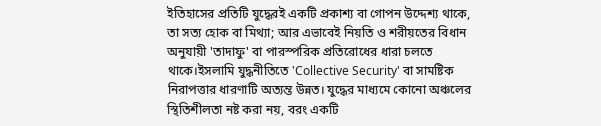ইতিহাসের প্রতিটি যুদ্ধেরই একটি প্রকাশ্য বা গোপন উদ্দেশ্য থাকে, তা সত্য হোক বা মিথ্যা; আর এভাবেই নিয়তি ও শরীয়তের বিধান অনুযায়ী 'তাদাফু' বা পারস্পরিক প্রতিরোধের ধারা চলতে থাকে।ইসলামি যুদ্ধনীতিতে 'Collective Security' বা সামষ্টিক নিরাপত্তার ধারণাটি অত্যন্ত উন্নত। যুদ্ধের মাধ্যমে কোনো অঞ্চলের স্থিতিশীলতা নষ্ট করা নয়, বরং একটি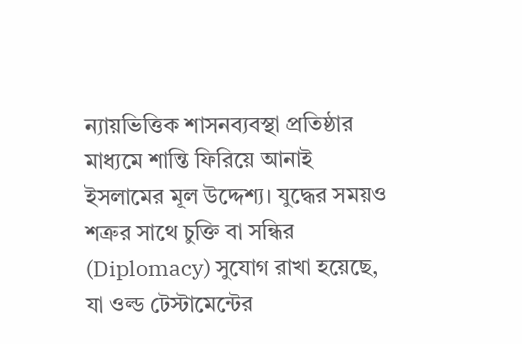ন্যায়ভিত্তিক শাসনব্যবস্থা প্রতিষ্ঠার মাধ্যমে শান্তি ফিরিয়ে আনাই ইসলামের মূল উদ্দেশ্য। যুদ্ধের সময়ও শত্রুর সাথে চুক্তি বা সন্ধির (Diplomacy) সুযোগ রাখা হয়েছে, যা ওল্ড টেস্টামেন্টের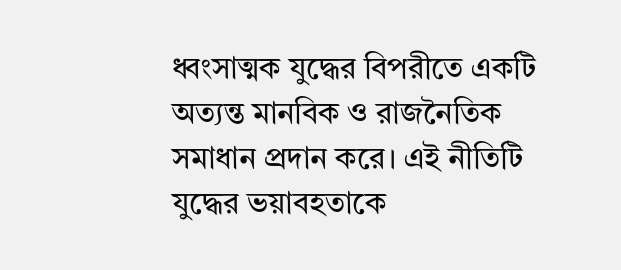ধ্বংসাত্মক যুদ্ধের বিপরীতে একটি অত্যন্ত মানবিক ও রাজনৈতিক সমাধান প্রদান করে। এই নীতিটি যুদ্ধের ভয়াবহতাকে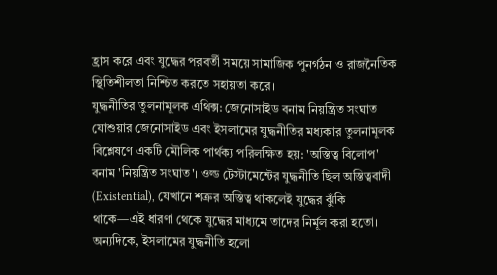হ্রাস করে এবং যুদ্ধের পরবর্তী সময়ে সামাজিক পুনর্গঠন ও রাজনৈতিক স্থিতিশীলতা নিশ্চিত করতে সহায়তা করে।
যুদ্ধনীতির তুলনামূলক এথিক্স: জেনোসাইড বনাম নিয়ন্ত্রিত সংঘাত
যোশুয়ার জেনোসাইড এবং ইসলামের যুদ্ধনীতির মধ্যকার তুলনামূলক বিশ্লেষণে একটি মৌলিক পার্থক্য পরিলক্ষিত হয়: 'অস্তিত্ব বিলোপ' বনাম 'নিয়ন্ত্রিত সংঘাত'। ওল্ড টেস্টামেন্টের যুদ্ধনীতি ছিল অস্তিত্ববাদী (Existential), যেখানে শত্রুর অস্তিত্ব থাকলেই যুদ্ধের ঝুঁকি থাকে—এই ধারণা থেকে যুদ্ধের মাধ্যমে তাদের নির্মূল করা হতো। অন্যদিকে, ইসলামের যুদ্ধনীতি হলো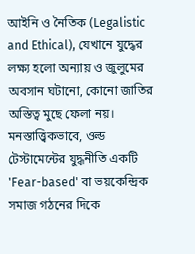আইনি ও নৈতিক (Legalistic and Ethical), যেখানে যুদ্ধের লক্ষ্য হলো অন্যায় ও জুলুমের অবসান ঘটানো, কোনো জাতির অস্তিত্ব মুছে ফেলা নয়।
মনস্তাত্ত্বিকভাবে, ওল্ড টেস্টামেন্টের যুদ্ধনীতি একটি 'Fear-based' বা ভয়কেন্দ্রিক সমাজ গঠনের দিকে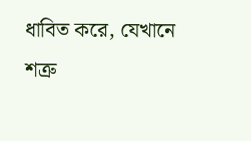ধাবিত করে, যেখানে শত্রু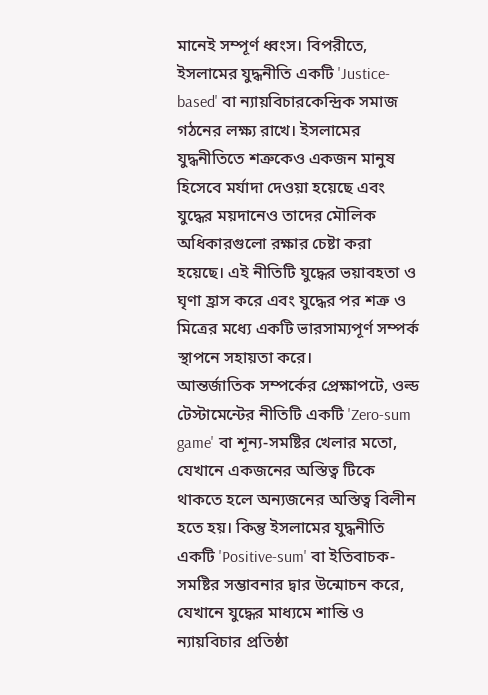মানেই সম্পূর্ণ ধ্বংস। বিপরীতে, ইসলামের যুদ্ধনীতি একটি 'Justice-based' বা ন্যায়বিচারকেন্দ্রিক সমাজ গঠনের লক্ষ্য রাখে। ইসলামের যুদ্ধনীতিতে শত্রুকেও একজন মানুষ হিসেবে মর্যাদা দেওয়া হয়েছে এবং যুদ্ধের ময়দানেও তাদের মৌলিক অধিকারগুলো রক্ষার চেষ্টা করা হয়েছে। এই নীতিটি যুদ্ধের ভয়াবহতা ও ঘৃণা হ্রাস করে এবং যুদ্ধের পর শত্রু ও মিত্রের মধ্যে একটি ভারসাম্যপূর্ণ সম্পর্ক স্থাপনে সহায়তা করে।
আন্তর্জাতিক সম্পর্কের প্রেক্ষাপটে, ওল্ড টেস্টামেন্টের নীতিটি একটি 'Zero-sum game' বা শূন্য-সমষ্টির খেলার মতো, যেখানে একজনের অস্তিত্ব টিকে থাকতে হলে অন্যজনের অস্তিত্ব বিলীন হতে হয়। কিন্তু ইসলামের যুদ্ধনীতি একটি 'Positive-sum' বা ইতিবাচক-সমষ্টির সম্ভাবনার দ্বার উন্মোচন করে, যেখানে যুদ্ধের মাধ্যমে শান্তি ও ন্যায়বিচার প্রতিষ্ঠা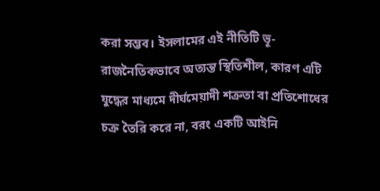করা সম্ভব। ইসলামের এই নীতিটি ভূ-রাজনৈতিকভাবে অত্যন্ত স্থিতিশীল, কারণ এটি যুদ্ধের মাধ্যমে দীর্ঘমেয়াদী শত্রুতা বা প্রতিশোধের চক্র তৈরি করে না, বরং একটি আইনি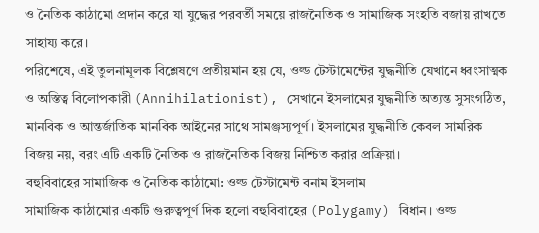ও নৈতিক কাঠামো প্রদান করে যা যুদ্ধের পরবর্তী সময়ে রাজনৈতিক ও সামাজিক সংহতি বজায় রাখতে সাহায্য করে।
পরিশেষে, এই তুলনামূলক বিশ্লেষণে প্রতীয়মান হয় যে, ওল্ড টেস্টামেন্টের যুদ্ধনীতি যেখানে ধ্বংসাত্মক ও অস্তিত্ব বিলোপকারী (Annihilationist), সেখানে ইসলামের যুদ্ধনীতি অত্যন্ত সুসংগঠিত, মানবিক ও আন্তর্জাতিক মানবিক আইনের সাথে সামঞ্জস্যপূর্ণ। ইসলামের যুদ্ধনীতি কেবল সামরিক বিজয় নয়, বরং এটি একটি নৈতিক ও রাজনৈতিক বিজয় নিশ্চিত করার প্রক্রিয়া।
বহুবিবাহের সামাজিক ও নৈতিক কাঠামো: ওল্ড টেস্টামেন্ট বনাম ইসলাম
সামাজিক কাঠামোর একটি গুরুত্বপূর্ণ দিক হলো বহুবিবাহের (Polygamy) বিধান। ওল্ড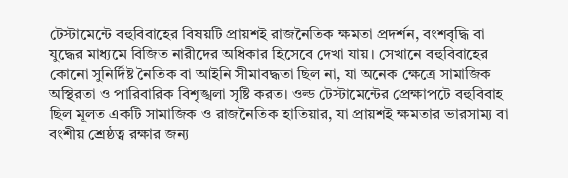টেস্টামেন্টে বহুবিবাহের বিষয়টি প্রায়শই রাজনৈতিক ক্ষমতা প্রদর্শন, বংশবৃদ্ধি বা যুদ্ধের মাধ্যমে বিজিত নারীদের অধিকার হিসেবে দেখা যায়। সেখানে বহুবিবাহের কোনো সুনির্দিষ্ট নৈতিক বা আইনি সীমাবদ্ধতা ছিল না, যা অনেক ক্ষেত্রে সামাজিক অস্থিরতা ও পারিবারিক বিশৃঙ্খলা সৃষ্টি করত। ওল্ড টেস্টামেন্টের প্রেক্ষাপটে বহুবিবাহ ছিল মূলত একটি সামাজিক ও রাজনৈতিক হাতিয়ার, যা প্রায়শই ক্ষমতার ভারসাম্য বা বংশীয় শ্রেষ্ঠত্ব রক্ষার জন্য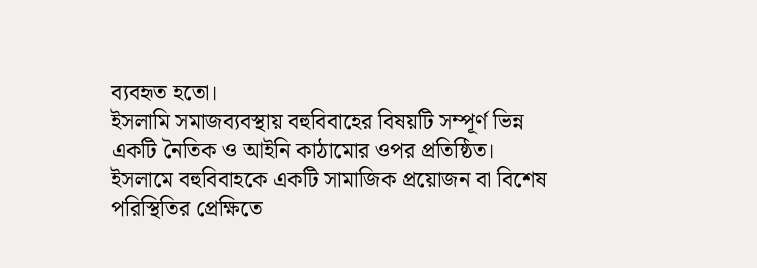ব্যবহৃত হতো।
ইসলামি সমাজব্যবস্থায় বহুবিবাহের বিষয়টি সম্পূর্ণ ভিন্ন একটি নৈতিক ও আইনি কাঠামোর ওপর প্রতিষ্ঠিত। ইসলামে বহুবিবাহকে একটি সামাজিক প্রয়োজন বা বিশেষ পরিস্থিতির প্রেক্ষিতে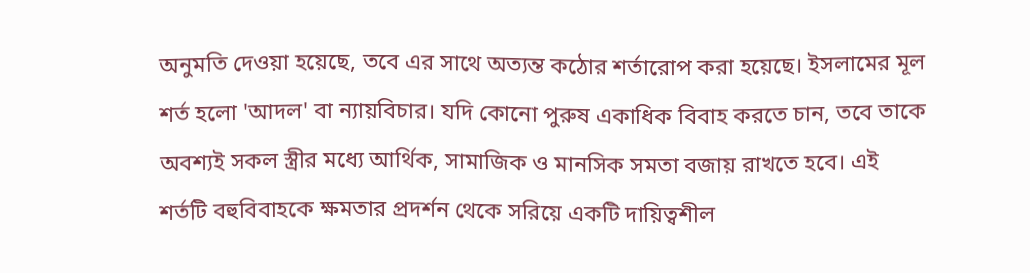অনুমতি দেওয়া হয়েছে, তবে এর সাথে অত্যন্ত কঠোর শর্তারোপ করা হয়েছে। ইসলামের মূল শর্ত হলো 'আদল' বা ন্যায়বিচার। যদি কোনো পুরুষ একাধিক বিবাহ করতে চান, তবে তাকে অবশ্যই সকল স্ত্রীর মধ্যে আর্থিক, সামাজিক ও মানসিক সমতা বজায় রাখতে হবে। এই শর্তটি বহুবিবাহকে ক্ষমতার প্রদর্শন থেকে সরিয়ে একটি দায়িত্বশীল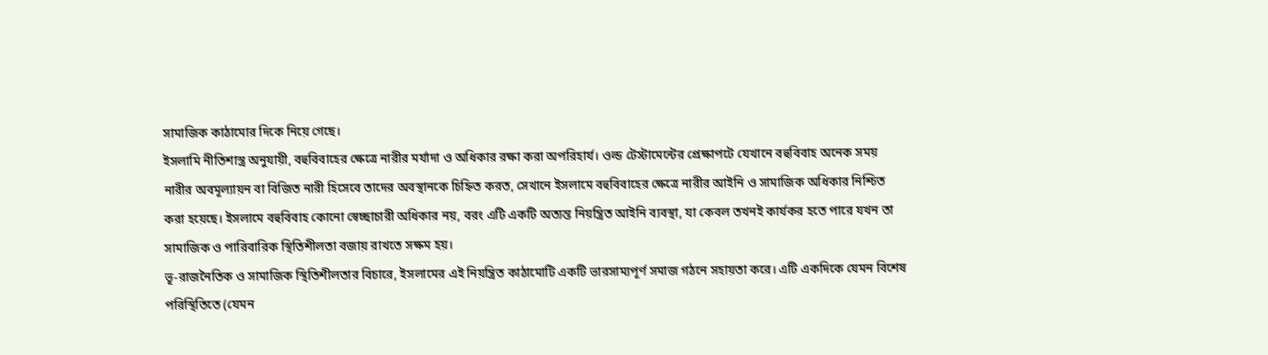সামাজিক কাঠামোর দিকে নিয়ে গেছে।
ইসলামি নীতিশাস্ত্র অনুযায়ী, বহুবিবাহের ক্ষেত্রে নারীর মর্যাদা ও অধিকার রক্ষা করা অপরিহার্য। ওল্ড টেস্টামেন্টের প্রেক্ষাপটে যেখানে বহুবিবাহ অনেক সময় নারীর অবমূল্যায়ন বা বিজিত নারী হিসেবে তাদের অবস্থানকে চিহ্নিত করত, সেখানে ইসলামে বহুবিবাহের ক্ষেত্রে নারীর আইনি ও সামাজিক অধিকার নিশ্চিত করা হয়েছে। ইসলামে বহুবিবাহ কোনো স্বেচ্ছাচারী অধিকার নয়, বরং এটি একটি অত্যন্ত নিয়ন্ত্রিত আইনি ব্যবস্থা, যা কেবল তখনই কার্যকর হতে পারে যখন তা সামাজিক ও পারিবারিক স্থিতিশীলতা বজায় রাখতে সক্ষম হয়।
ভূ-রাজনৈতিক ও সামাজিক স্থিতিশীলতার বিচারে, ইসলামের এই নিয়ন্ত্রিত কাঠামোটি একটি ভারসাম্যপূর্ণ সমাজ গঠনে সহায়তা করে। এটি একদিকে যেমন বিশেষ পরিস্থিতিতে (যেমন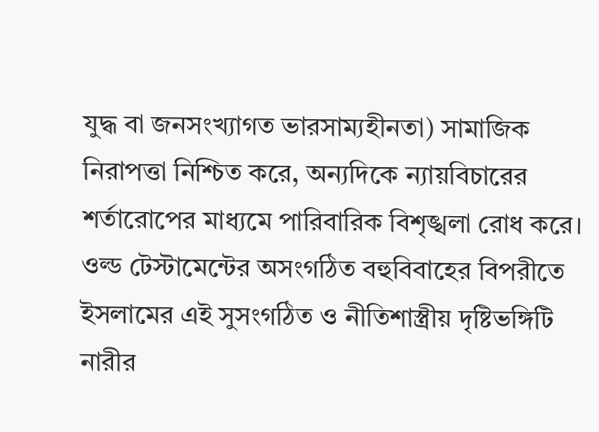যুদ্ধ বা জনসংখ্যাগত ভারসাম্যহীনতা) সামাজিক নিরাপত্তা নিশ্চিত করে, অন্যদিকে ন্যায়বিচারের শর্তারোপের মাধ্যমে পারিবারিক বিশৃঙ্খলা রোধ করে। ওল্ড টেস্টামেন্টের অসংগঠিত বহুবিবাহের বিপরীতে ইসলামের এই সুসংগঠিত ও নীতিশাস্ত্রীয় দৃষ্টিভঙ্গিটি নারীর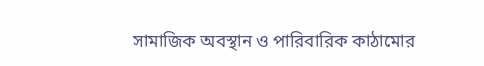সামাজিক অবস্থান ও পারিবারিক কাঠামোর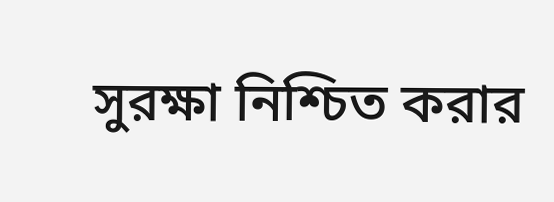সুরক্ষা নিশ্চিত করার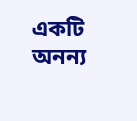একটি অনন্য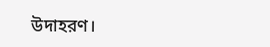উদাহরণ।